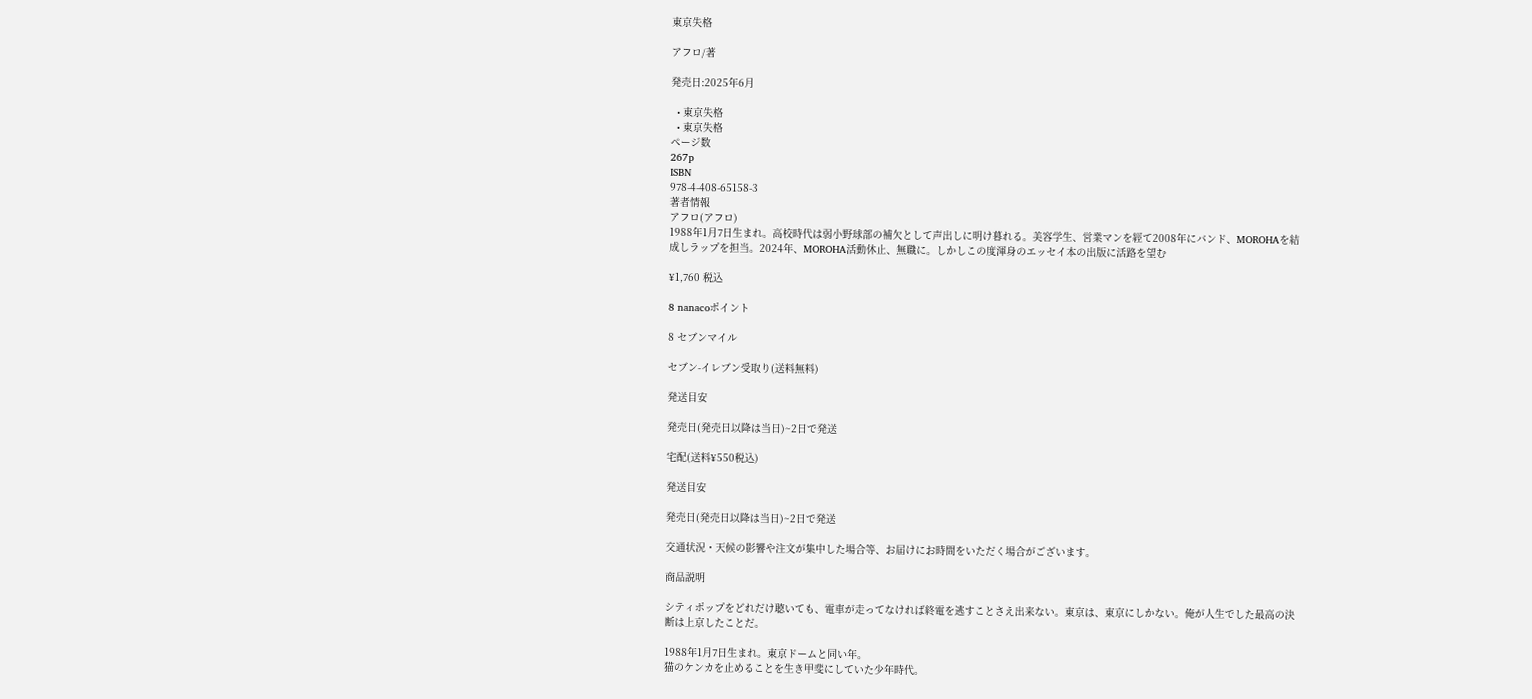東京失格

アフロ/著

発売日:2025年6月

  • 東京失格
  • 東京失格
ページ数
267p
ISBN
978-4-408-65158-3
著者情報
アフロ(アフロ)
1988年1月7日生まれ。高校時代は弱小野球部の補欠として声出しに明け暮れる。美容学生、営業マンを經て2008年にバンド、MOROHAを結成しラップを担当。2024年、MOROHA活動休止、無職に。しかしこの度渾身のエッセイ本の出版に活路を望む

¥1,760 税込

8 nanacoポイント

8 セブンマイル

セブン-イレブン受取り(送料無料)

発送目安

発売日(発売日以降は当日)~2日で発送

宅配(送料¥550税込)

発送目安

発売日(発売日以降は当日)~2日で発送

交通状況・天候の影響や注文が集中した場合等、お届けにお時間をいただく場合がございます。

商品説明

シティポップをどれだけ聴いても、電車が走ってなければ終電を逃すことさえ出来ない。東京は、東京にしかない。俺が人生でした最高の決断は上京したことだ。

1988年1月7日生まれ。東京ドームと同い年。
猫のケンカを止めることを生き甲斐にしていた少年時代。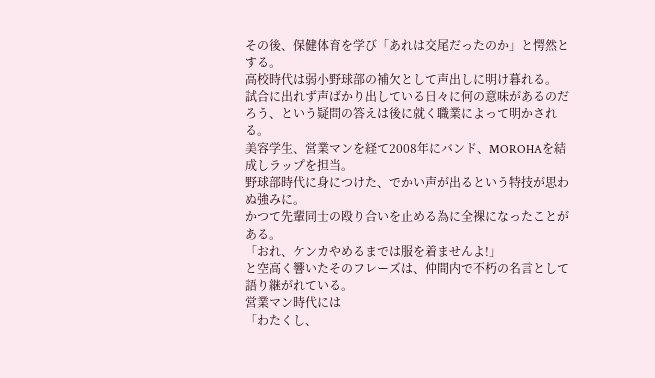その後、保健体育を学び「あれは交尾だったのか」と愕然とする。
高校時代は弱小野球部の補欠として声出しに明け暮れる。
試合に出れず声ばかり出している日々に何の意味があるのだろう、という疑問の答えは後に就く職業によって明かされる。
美容学生、営業マンを経て2008年にバンド、MOROHAを結成しラップを担当。
野球部時代に身につけた、でかい声が出るという特技が思わぬ強みに。
かつて先輩同士の殴り合いを止める為に全裸になったことがある。
「おれ、ケンカやめるまでは服を着ませんよ!」
と空高く響いたそのフレーズは、仲間内で不朽の名言として語り継がれている。
営業マン時代には
「わたくし、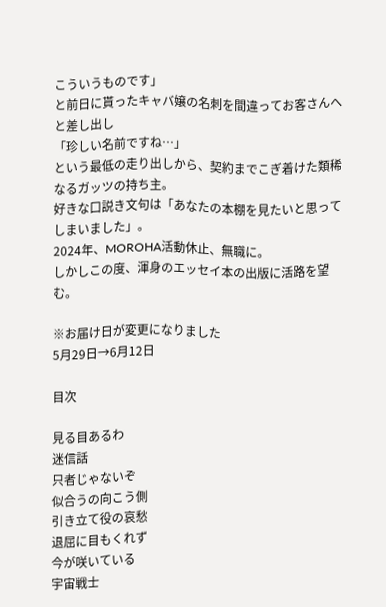こういうものです」
と前日に貰ったキャバ嬢の名刺を間違ってお客さんへと差し出し
「珍しい名前ですね…」
という最低の走り出しから、契約までこぎ着けた類稀なるガッツの持ち主。
好きな口説き文句は「あなたの本棚を見たいと思ってしまいました」。
2024年、MOROHA活動休止、無職に。
しかしこの度、渾身のエッセイ本の出版に活路を望む。

※お届け日が変更になりました
5月29日→6月12日

目次

見る目あるわ
迷信話
只者じゃないぞ
似合うの向こう側
引き立て役の哀愁
退屈に目もくれず
今が咲いている
宇宙戦士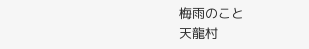梅雨のこと
天龍村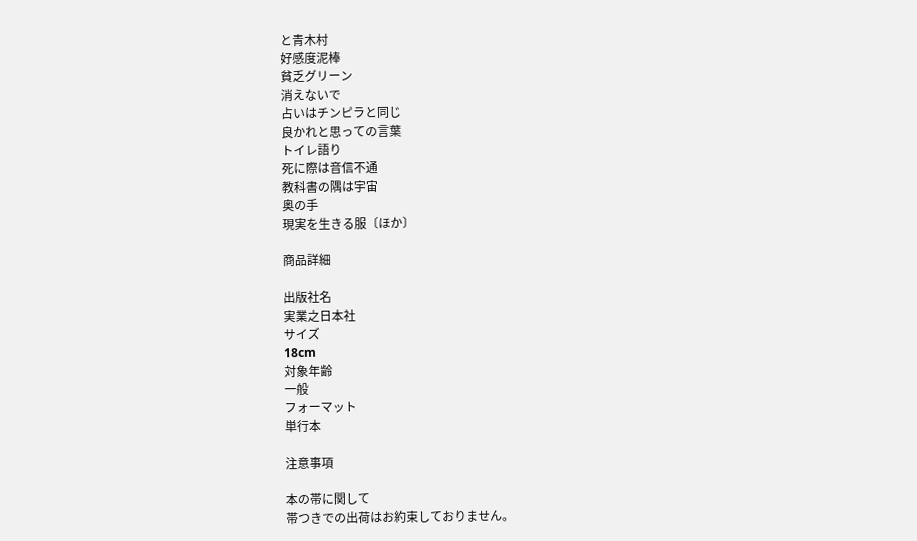と青木村
好感度泥棒
貧乏グリーン
消えないで
占いはチンピラと同じ
良かれと思っての言葉
トイレ語り
死に際は音信不通
教科書の隅は宇宙
奥の手
現実を生きる服〔ほか〕

商品詳細

出版社名
実業之日本社
サイズ
18cm
対象年齢
一般
フォーマット
単行本

注意事項

本の帯に関して
帯つきでの出荷はお約束しておりません。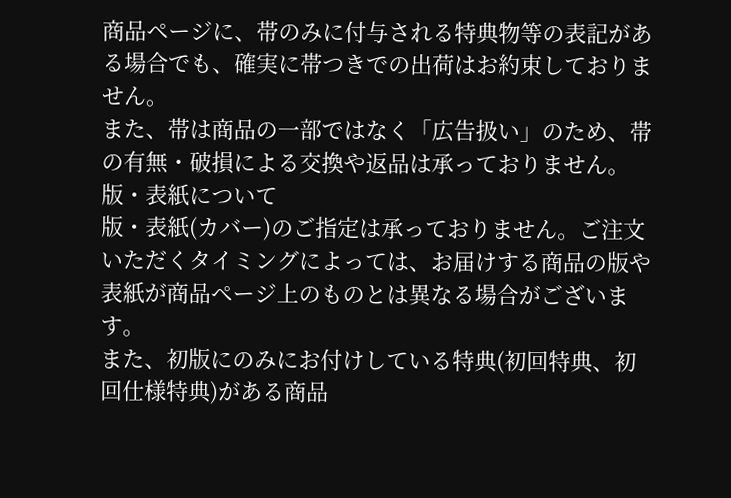商品ページに、帯のみに付与される特典物等の表記がある場合でも、確実に帯つきでの出荷はお約束しておりません。
また、帯は商品の一部ではなく「広告扱い」のため、帯の有無・破損による交換や返品は承っておりません。
版・表紙について
版・表紙(カバー)のご指定は承っておりません。ご注文いただくタイミングによっては、お届けする商品の版や表紙が商品ページ上のものとは異なる場合がございます。
また、初版にのみにお付けしている特典(初回特典、初回仕様特典)がある商品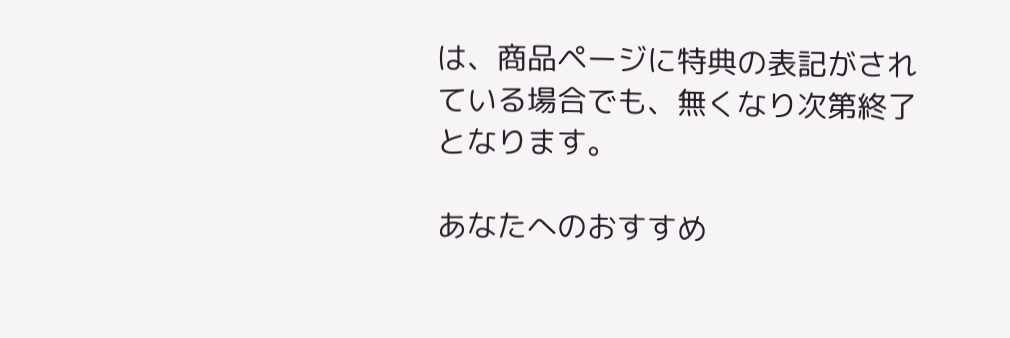は、商品ページに特典の表記がされている場合でも、無くなり次第終了となります。

あなたへのおすすめ